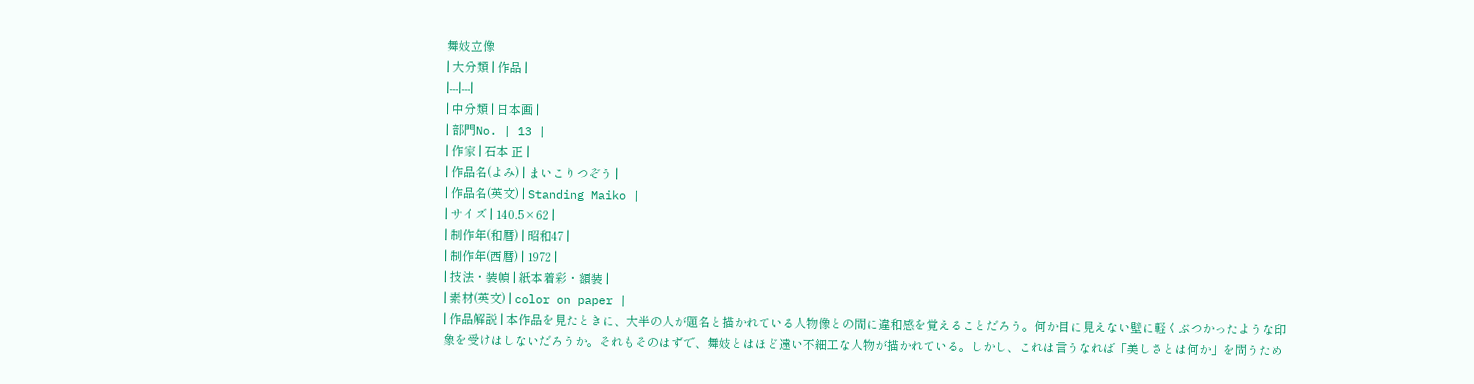舞妓立像
| 大分類 | 作品 |
|---|---|
| 中分類 | 日本画 |
| 部門No. | 13 |
| 作家 | 石本 正 |
| 作品名(よみ) | まいこりつぞう |
| 作品名(英文) | Standing Maiko |
| サイズ | 140.5×62 |
| 制作年(和暦) | 昭和47 |
| 制作年(西暦) | 1972 |
| 技法・装幀 | 紙本着彩・額装 |
| 素材(英文) | color on paper |
| 作品解説 | 本作品を見たときに、大半の人が題名と描かれている人物像との間に違和感を覚えることだろう。何か目に見えない壁に軽くぶつかったような印象を受けはしないだろうか。それもそのはずで、舞妓とはほど遠い不細工な人物が描かれている。しかし、これは言うなれば「美しさとは何か」を問うため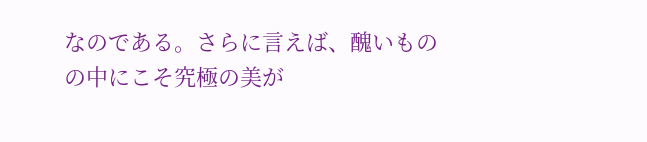なのである。さらに言えば、醜いものの中にこそ究極の美が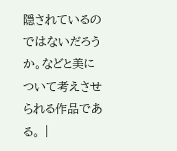隠されているのではないだろうか。などと美について考えさせられる作品である。 |